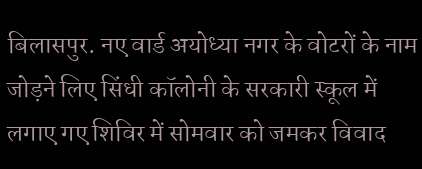बिलासपुर. नए वार्ड अयोध्या नगर के वोटरों के नाम जोड़ने लिए सिंधी कॉलोनी के सरकारी स्कूल में लगाए गए शिविर में सोमवार को जमकर विवाद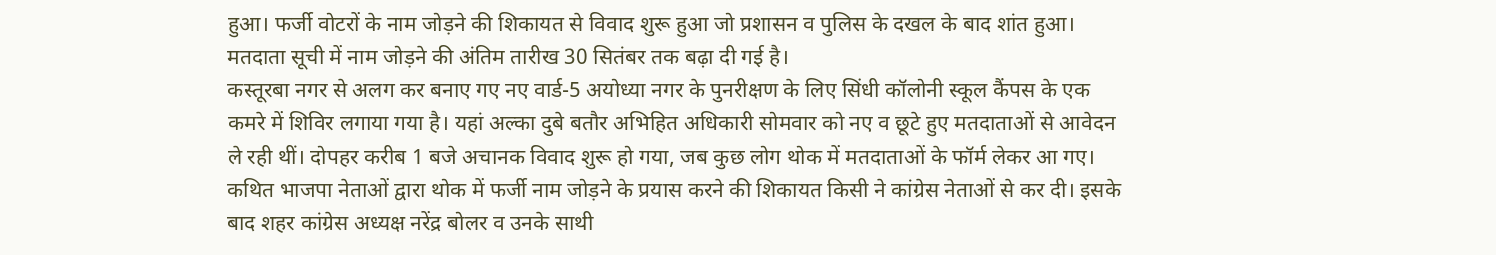हुआ। फर्जी वोटरों के नाम जोड़ने की शिकायत से विवाद शुरू हुआ जो प्रशासन व पुलिस के दखल के बाद शांत हुआ। मतदाता सूची में नाम जोड़ने की अंतिम तारीख 30 सितंबर तक बढ़ा दी गई है।
कस्तूरबा नगर से अलग कर बनाए गए नए वार्ड-5 अयोध्या नगर के पुनरीक्षण के लिए सिंधी कॉलोनी स्कूल कैंपस के एक कमरे में शिविर लगाया गया है। यहां अल्का दुबे बतौर अभिहित अधिकारी सोमवार को नए व छूटे हुए मतदाताओं से आवेदन ले रही थीं। दोपहर करीब 1 बजे अचानक विवाद शुरू हो गया, जब कुछ लोग थोक में मतदाताओं के फॉर्म लेकर आ गए। कथित भाजपा नेताओं द्वारा थोक में फर्जी नाम जोड़ने के प्रयास करने की शिकायत किसी ने कांग्रेस नेताओं से कर दी। इसके बाद शहर कांग्रेस अध्यक्ष नरेंद्र बोलर व उनके साथी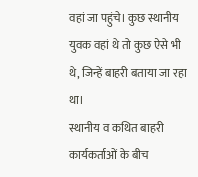वहां जा पहुंचे। कुछ स्थानीय युवक वहां थे तो कुछ ऐसे भी थे, जिन्हें बाहरी बताया जा रहा था।
स्थानीय व कथित बाहरी कार्यकर्ताओं के बीच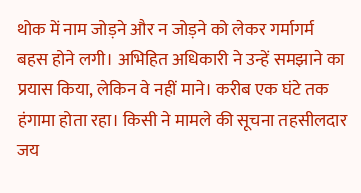थोक में नाम जोड़ने और न जोड़ने को लेकर गर्मागर्म बहस होने लगी। अभिहित अधिकारी ने उन्हें समझाने का प्रयास किया, लेकिन वे नहीं माने। करीब एक घंटे तक हंगामा होता रहा। किसी ने मामले की सूचना तहसीलदार जय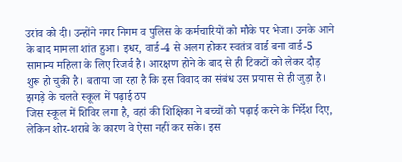उरांव को दी। उन्होंने नगर निगम व पुलिस के कर्मचारियों को मौके पर भेजा। उनके आने के बाद मामला शांत हुआ। इधर, वार्ड-4 से अलग होकर स्वतंत्र वार्ड बना वार्ड-5 सामान्य महिला के लिए रिजर्व है। आरक्षण होने के बाद से ही टिकटों को लेकर दौड़ शुरू हो चुकी है। बताया जा रहा है कि इस विवाद का संबंध उस प्रयास से ही जुड़ा है।
झगड़े के चलते स्कूल में पढ़ाई ठप
जिस स्कूल में शिविर लगा है, वहां की शिक्षिका ने बच्चों को पढ़ाई करने के निर्देश दिए, लेकिन शोर-शराबे के कारण वे ऐसा नहीं कर सके। इस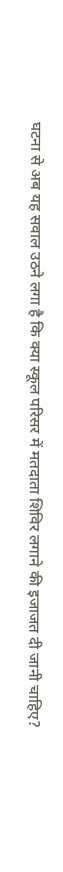घटना से अब यह सवाल उठने लगा है कि क्या स्कूल परिसर में मतदाता शिविर लगाने की इजाजत दी जानी चाहिए?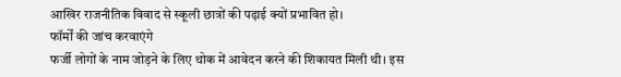आखिर राजनीतिक विवाद से स्कूली छात्रों की पढ़ाई क्यों प्रभावित हो।
फॉर्मों की जांच करवाएंगे
फर्जी लोगों के नाम जोड़ने के लिए थोक में आवेदन करने की शिकायत मिली थी। इस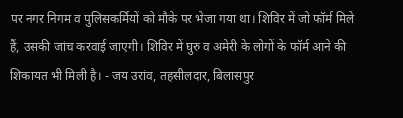पर नगर निगम व पुलिसकर्मियों को मौके पर भेजा गया था। शिविर में जो फॉर्म मिले हैं, उसकी जांच करवाई जाएगी। शिविर में घुरु व अमेरी के लोगों के फॉर्म आने की शिकायत भी मिली है। - जय उरांव, तहसीलदार, बिलासपुर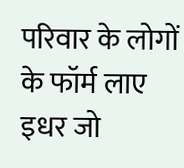परिवार के लोगों के फॉर्म लाए
इधर जो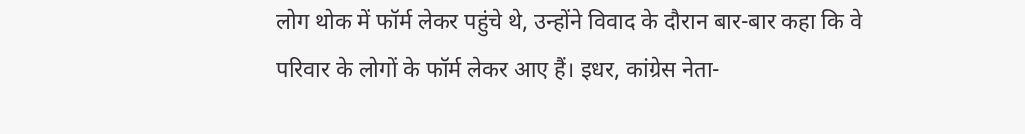लोग थोक में फॉर्म लेकर पहुंचे थे, उन्होंने विवाद के दौरान बार-बार कहा कि वे परिवार के लोगों के फॉर्म लेकर आए हैं। इधर, कांग्रेस नेता-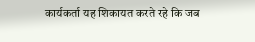कार्यकर्ता यह शिकायत करते रहे कि जब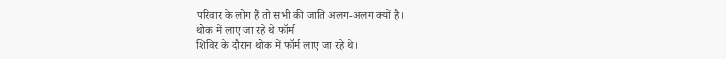परिवार के लोग हैं तो सभी की जाति अलग-अलग क्यों है।
थोक में लाए जा रहे थे फॉर्म
शिविर के दौरान थोक में फॉर्म लाए जा रहे थे।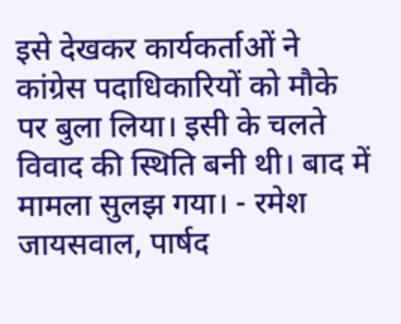इसे देखकर कार्यकर्ताओं ने कांग्रेस पदाधिकारियों को मौके पर बुला लिया। इसी के चलते विवाद की स्थिति बनी थी। बाद में मामला सुलझ गया। - रमेश जायसवाल, पार्षद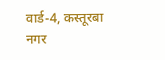वार्ड-4, कस्तूरबा नगर